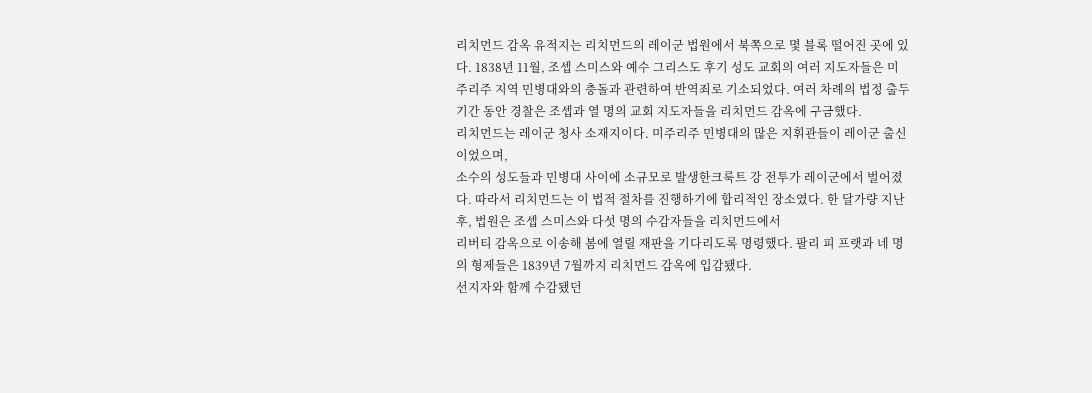리치먼드 감옥 유적지는 리치먼드의 레이군 법원에서 북쪽으로 몇 블록 떨어진 곳에 있다. 1838년 11월, 조셉 스미스와 예수 그리스도 후기 성도 교회의 여러 지도자들은 미주리주 지역 민병대와의 충돌과 관련하여 반역죄로 기소되었다. 여러 차례의 법정 출두 기간 동안 경찰은 조셉과 열 명의 교회 지도자들을 리치먼드 감옥에 구금했다.
리치먼드는 레이군 청사 소재지이다. 미주리주 민병대의 많은 지휘관들이 레이군 출신이었으며,
소수의 성도들과 민병대 사이에 소규모로 발생한크룩트 강 전투가 레이군에서 벌어졌다. 따라서 리치먼드는 이 법적 절차를 진행하기에 합리적인 장소였다. 한 달가량 지난 후, 법원은 조셉 스미스와 다섯 명의 수감자들을 리치먼드에서
리버티 감옥으로 이송해 봄에 열릴 재판을 기다리도록 명령했다. 팔리 피 프랫과 네 명의 형제들은 1839년 7월까지 리치먼드 감옥에 입감됐다.
선지자와 함께 수감됐던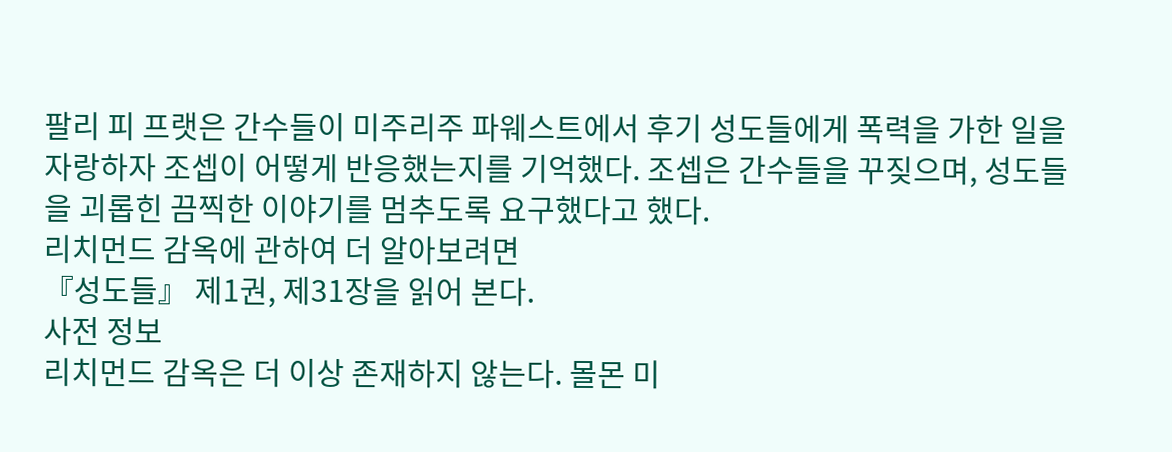팔리 피 프랫은 간수들이 미주리주 파웨스트에서 후기 성도들에게 폭력을 가한 일을 자랑하자 조셉이 어떻게 반응했는지를 기억했다. 조셉은 간수들을 꾸짖으며, 성도들을 괴롭힌 끔찍한 이야기를 멈추도록 요구했다고 했다.
리치먼드 감옥에 관하여 더 알아보려면
『성도들』 제1권, 제31장을 읽어 본다.
사전 정보
리치먼드 감옥은 더 이상 존재하지 않는다. 몰몬 미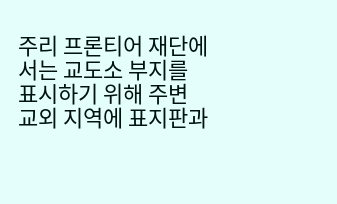주리 프론티어 재단에서는 교도소 부지를 표시하기 위해 주변 교외 지역에 표지판과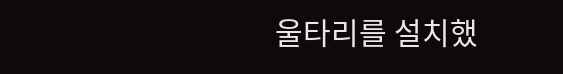울타리를 설치했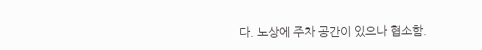다. 노상에 주차 공간이 있으나 협소함.